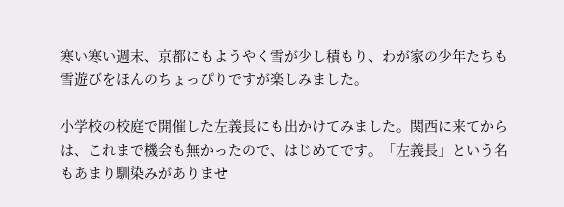寒い寒い週末、京都にもようやく雪が少し積もり、わが家の少年たちも雪遊びをほんのちょっぴりですが楽しみました。

小学校の校庭で開催した左義長にも出かけてみました。関西に来てからは、これまで機会も無かったので、はじめてです。「左義長」という名もあまり馴染みがありませ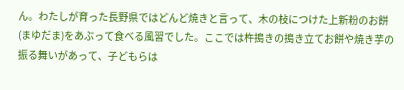ん。わたしが育った長野県ではどんど焼きと言って、木の枝につけた上新粉のお餅(まゆだま)をあぶって食べる風習でした。ここでは杵搗きの搗き立てお餅や焼き芋の振る舞いがあって、子どもらは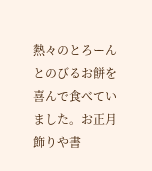熱々のとろーんとのびるお餅を喜んで食べていました。お正月飾りや書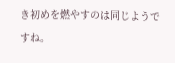き初めを燃やすのは同じようですね。